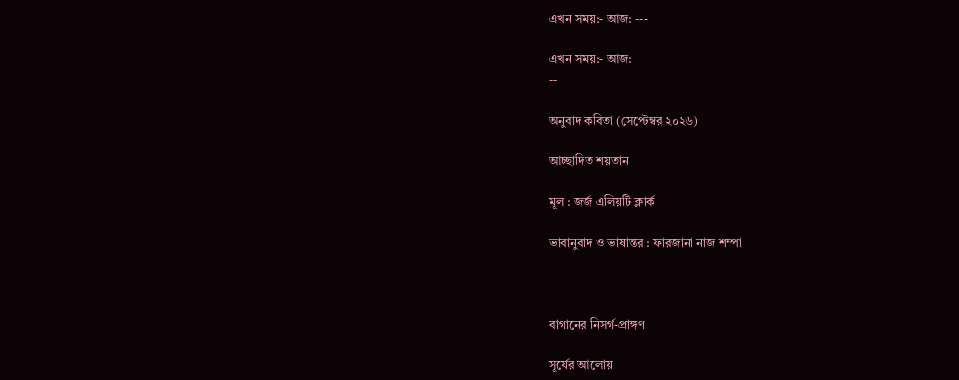এখন সময়:- আজ: ---

এখন সময়:- আজ:
--

অনুবাদ কবিতা (সেপ্টেম্বর ২০২৬)

আচ্ছাদিত শয়তান

মূল : জর্জ এলিয়টি ক্লার্ক

ভাবানুবাদ ও ভাষান্তর : ফারজানা নাজ শম্পা



বাগানের নিসর্গ-প্রাঙ্গণ

সূর্যের আলোয়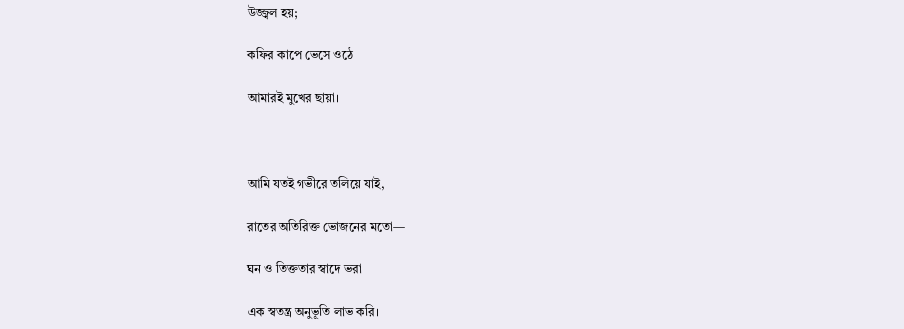উজ্জ্বল হয়;

কফির কাপে ভেসে ওঠে

আমারই মুখের ছায়া।



আমি যতই গভীরে তলিয়ে যাই,

রাতের অতিরিক্ত ভোজনের মতো—

ঘন ও তিক্ততার স্বাদে ভরা

এক স্বতন্ত্র অনুভূতি লাভ করি।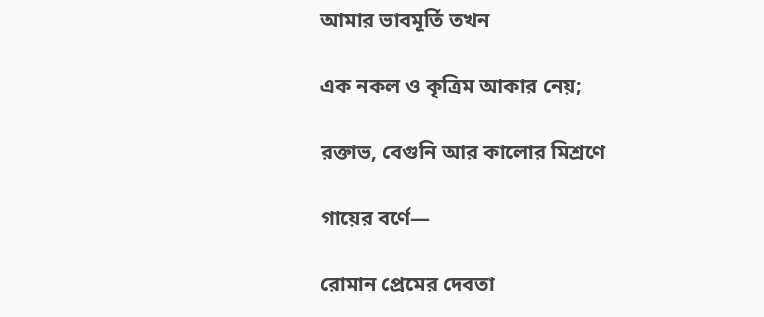আমার ভাবমূর্তি তখন

এক নকল ও কৃত্রিম আকার নেয়;

রক্তাভ, বেগুনি আর কালোর মিশ্রণে

গায়ের বর্ণে—

রোমান প্রেমের দেবতা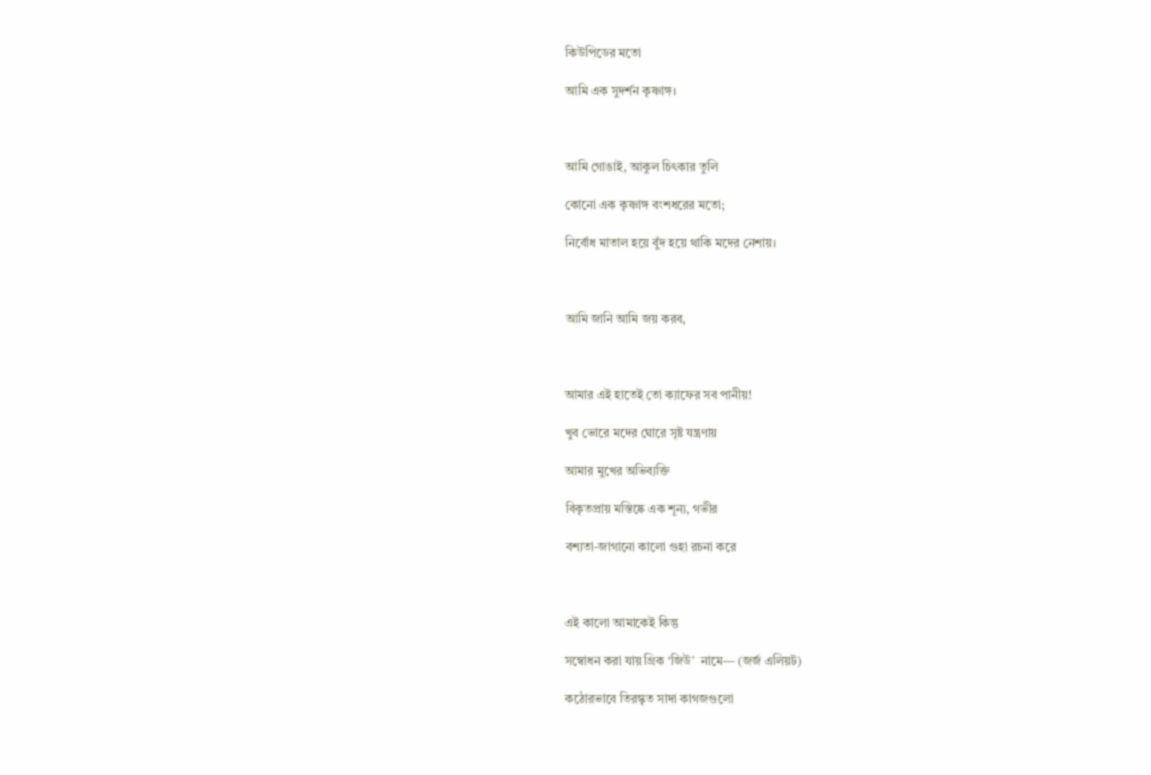কিউপিডের মতো

আমি এক সুদর্শন কৃষ্ণাঙ্গ।



আমি গোঙাই, আকুল চিৎকার তুলি

কোনো এক কৃষ্ণাঙ্গ বংশধরের মতো;

নির্বোধ মাতাল হয়ে বুঁদ হয়ে থাকি মদের নেশায়।



আমি জানি আমি জয় করব,



আমার এই হাতেই তো ক্যাফের সব পানীয়!

খুব ভোরে মদের ঘোরে সৃষ্ট যন্ত্রণায়

আমার মুখের অভিব্যক্তি

বিকৃতপ্রায় মস্তিষ্কে এক শূন্য, গভীর

বশ্যতা-জাগানো কালো গুহা রচনা করে



এই কালো আমাকেই কিন্তু

সম্বোধন করা যায় গ্রিক ‘জিউ’  নামে— (জর্জ এলিয়ট)

কঠোরভাবে তিরস্কৃত সাদা কাগজগুলো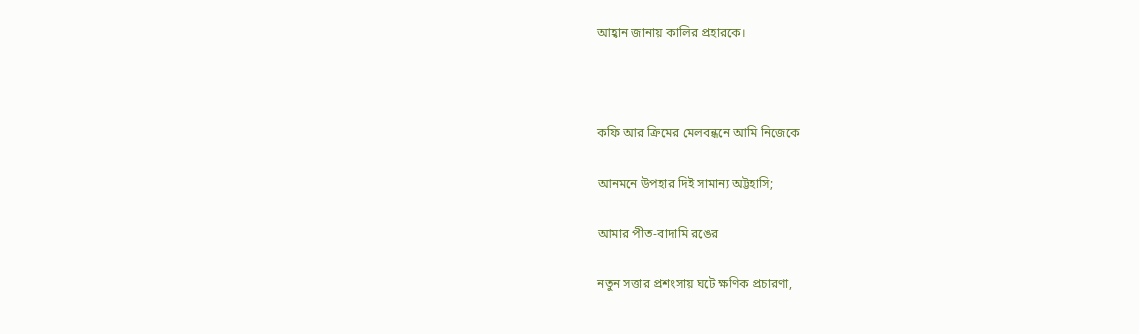আহ্বান জানায় কালির প্রহারকে।



কফি আর ক্রিমের মেলবন্ধনে আমি নিজেকে

আনমনে উপহার দিই সামান্য অট্টহাসি;

আমার পীত-বাদামি রঙের

নতুন সত্তার প্রশংসায় ঘটে ক্ষণিক প্রচারণা,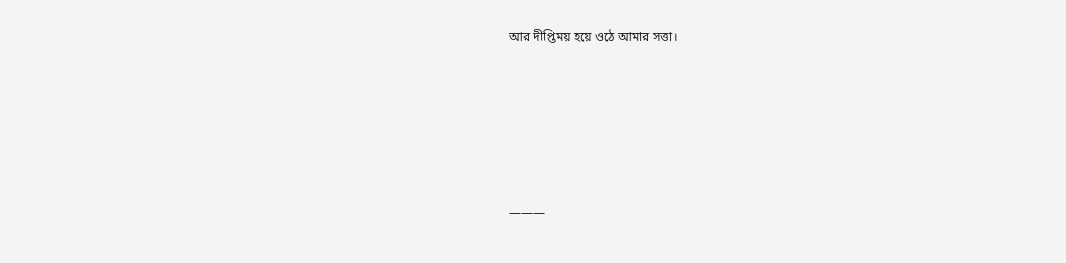আর দীপ্তিময় হয়ে ওঠে আমার সত্তা।







———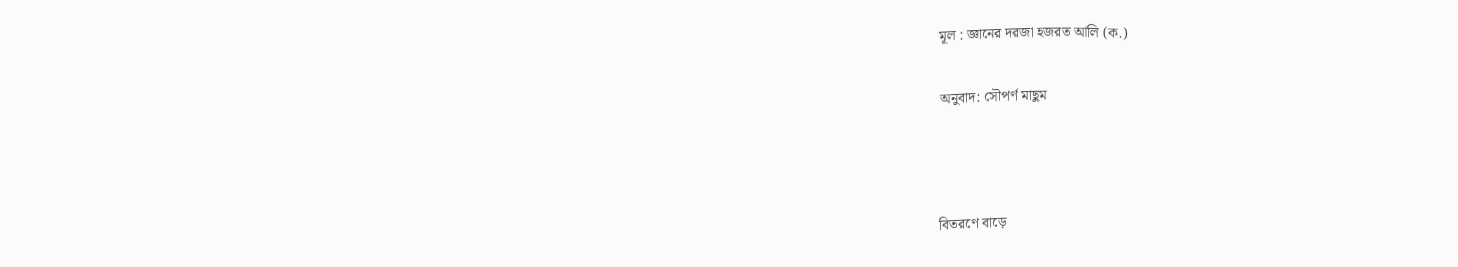মূল : জ্ঞানের দরজা হজরত আলি (ক.)

অনুবাদ: সৌপর্ণ মাছুম



বিতরণে বাড়ে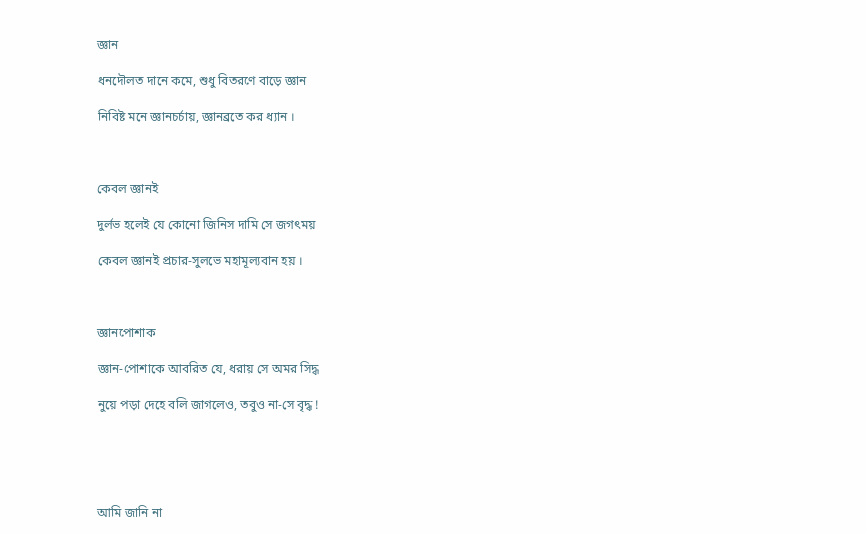জ্ঞান

ধনদৌলত দানে কমে, শুধু বিতরণে বাড়ে জ্ঞান

নিবিষ্ট মনে জ্ঞানচর্চায়, জ্ঞানব্রতে কর ধ্যান ।



কেবল জ্ঞানই

দুর্লভ হলেই যে কোনো জিনিস দামি সে জগৎময়

কেবল জ্ঞানই প্রচার-সুলভে মহামূল্যবান হয় ।



জ্ঞানপোশাক

জ্ঞান-পোশাকে আবরিত যে, ধরায় সে অমর সিদ্ধ

নুয়ে পড়া দেহে বলি জাগলেও, তবুও না-সে বৃদ্ধ !





আমি জানি না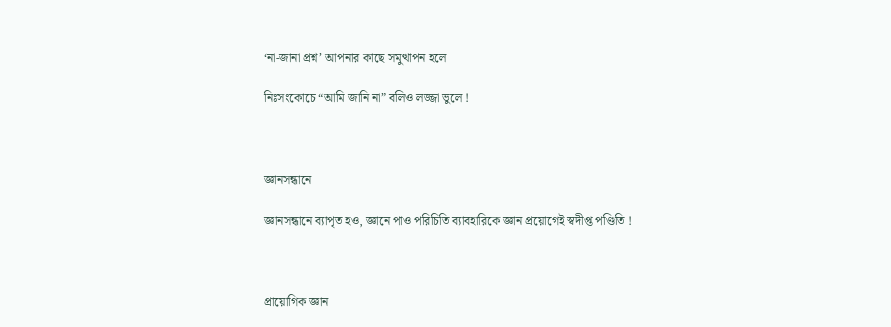‘না-জানা প্রশ্ন’ আপনার কাছে সমুত্থাপন হলে

নিঃসংকোচে “আমি জানি না” বলিও লজ্জা ভুলে !



জ্ঞানসন্ধানে

জ্ঞানসন্ধানে ব্যাপৃত হও, জ্ঞানে পাও পরিচিতি ব্যাবহারিকে জ্ঞান প্রয়োগেই স্বদীপ্ত পণ্ডিতি !



প্রায়োগিক জ্ঞান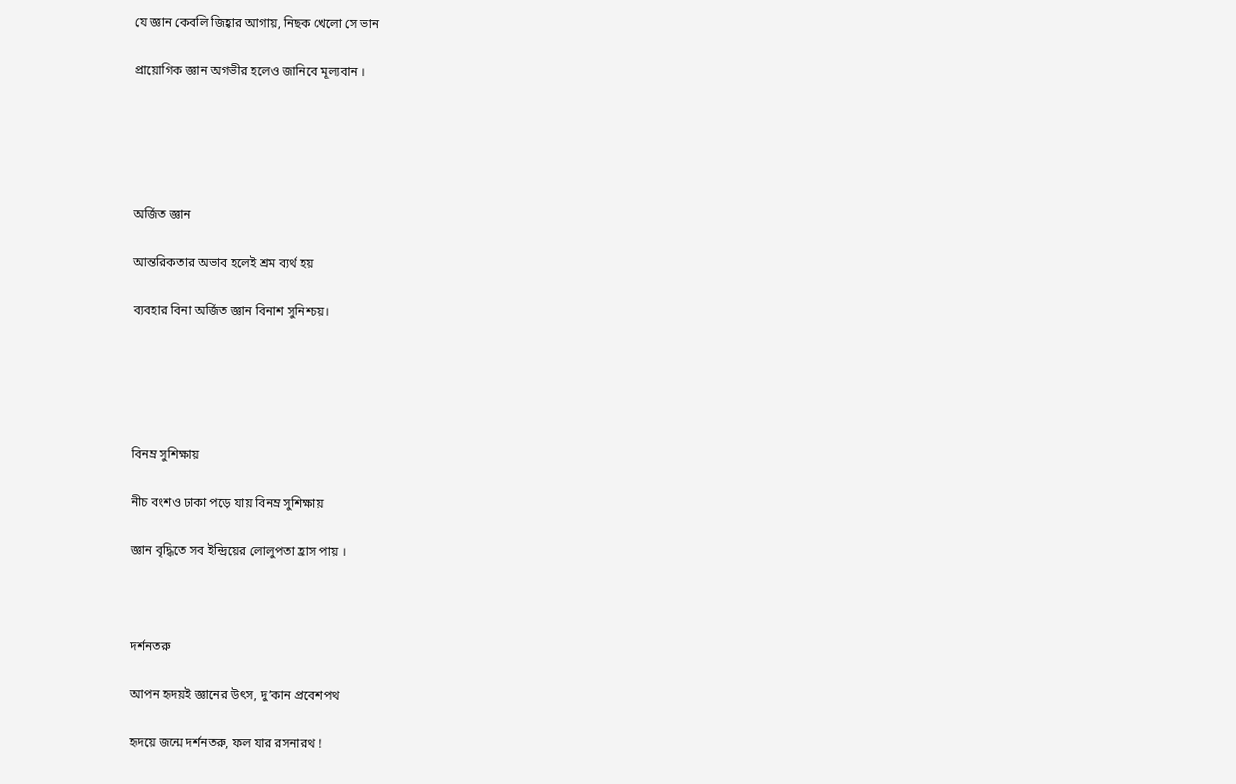যে জ্ঞান কেবলি জিহ্বার আগায়, নিছক খেলো সে ভান

প্রায়োগিক জ্ঞান অগভীর হলেও জানিবে মূল্যবান ।





অর্জিত জ্ঞান

আন্তরিকতার অভাব হলেই শ্রম ব্যর্থ হয়

ব্যবহার বিনা অর্জিত জ্ঞান বিনাশ সুনিশ্চয়।





বিনম্র সুশিক্ষায়

নীচ বংশও ঢাকা পড়ে যায় বিনম্র সুশিক্ষায়

জ্ঞান বৃদ্ধিতে সব ইন্দ্রিয়ের লোলুপতা হ্রাস পায় ।



দর্শনতরু

আপন হৃদয়ই জ্ঞানের উৎস, দু’কান প্রবেশপথ

হৃদয়ে জন্মে দর্শনতরু, ফল যার রসনারথ !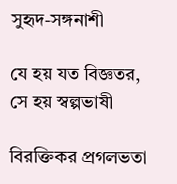সুহৃদ-সঙ্গনাশী

যে হয় যত বিজ্ঞতর, সে হয় স্বল্পভাষী

বিরক্তিকর প্রগলভতা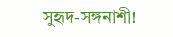সুহৃদ-সঙ্গনাশী!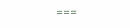===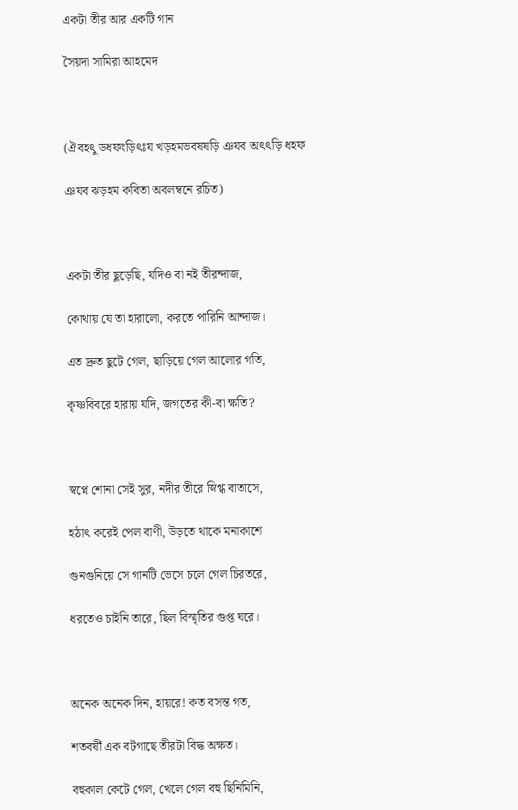একটা তীর আর একটি গান

সৈয়দা সামিরা আহমেদ



(ঐবহৎু ডধফংড়িৎঃয খড়হমভবষষড়ি ঞযব অৎৎড়ি ধহফ

ঞযব ঝড়হম কবিতা অবলম্বনে রচিত)



একটা তীর ছুড়েছি, যদিও বা নই তীরন্দাজ,

কোথায় যে তা হারালো, করতে পারিনি আন্দাজ।

এত দ্রুত ছুটে গেল, ছাড়িয়ে গেল আলোর গতি,

কৃষ্ণবিবরে হারায় যদি, জগতের কী-বা ক্ষতি?



স্বপ্নে শোনা সেই সুর, নদীর তীরে স্নিগ্ধ বাতাসে,

হঠাৎ করেই পেল বাণী, উড়তে থাকে মনাকাশে

গুনগুনিয়ে সে গানটি ভেসে চলে গেল চিরতরে,

ধরতেও চাইনি তারে, ছিল বিস্মৃতির গুপ্ত ঘরে।



অনেক অনেক দিন, হায়রে! কত বসন্ত গত,

শতবর্ষী এক বটগাছে তীরটা বিদ্ধ অক্ষত।

বহুকাল কেটে গেল, খেলে গেল বহু ছিনিমিনি,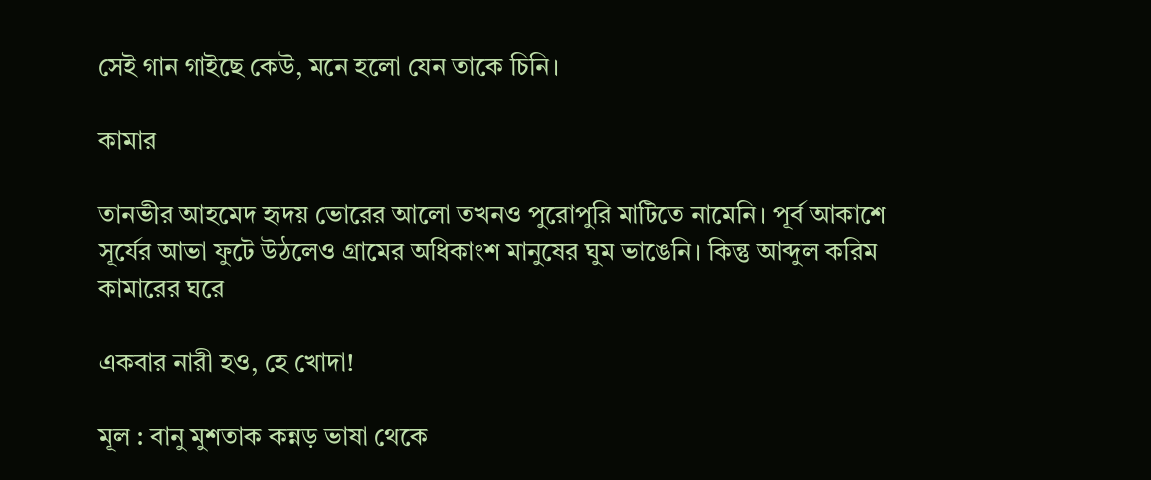সেই গান গাইছে কেউ, মনে হলো যেন তাকে চিনি।

কামার

তানভীর আহমেদ হৃদয় ভোরের আলো তখনও পুরোপুরি মাটিতে নামেনি। পূর্ব আকাশে সূর্যের আভা ফুটে উঠলেও গ্রামের অধিকাংশ মানুষের ঘুম ভাঙেনি। কিন্তু আব্দুল করিম কামারের ঘরে

একবার নারী হও, হে খোদা!

মূল : বানু মুশতাক কন্নড় ভাষা থেকে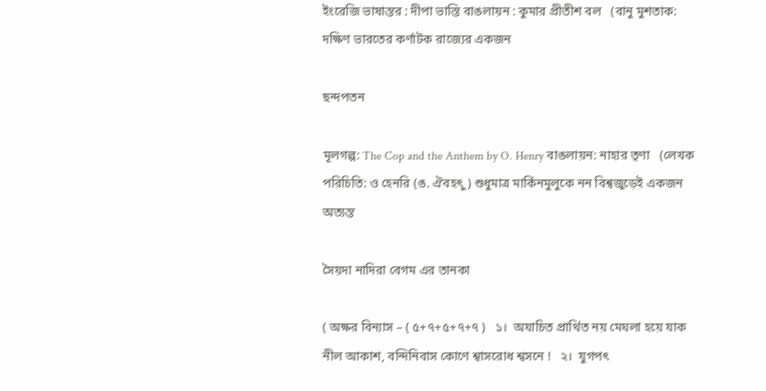ইংরেজি ভাষান্তর : দীপা ভাস্তি বাঙলায়ন : কুমার প্রীতীশ বল   (বানু মুশতাক: দক্ষিণ ভারতের কর্ণাটক রাজ্যের একজন

ছন্দপতন

মূলগল্প: The Cop and the Anthem by O. Henry বাঙলায়ন: নাহার তৃণা   (লেখক পরিচিতি: ও হেনরি (ঙ. ঐবহৎু) শুধুমাত্র মার্কিনমুলুকে নন বিশ্বজুড়েই একজন অত্যন্ত

সৈয়দা নাদিরা বেগম এর তানকা

( অক্ষর বিন্যাস – ( ৫+৭+৫+৭+৭ )   ১।  অযাচিত প্রার্থিত নয় মেঘলা হয়ে যাক নীল আকাশ, বন্দিনিবাস কোণে শ্বাসরোধ শ্বসনে !   ২।  যুগপৎ